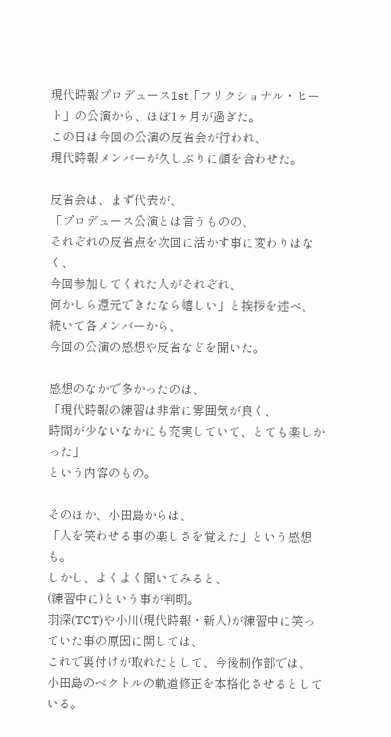現代時報プロデュース1st「フリクショナル・ヒート」の公演から、ほぼ1ヶ月が過ぎた。
この日は今回の公演の反省会が行われ、
現代時報メンバーが久しぶりに顔を合わせた。

反省会は、まず代表が、
「プロデュース公演とは言うものの、
それぞれの反省点を次回に活かす事に変わりはなく、
今回参加してくれた人がそれぞれ、
何かしら還元できたなら嬉しい」と挨拶を述べ、
続いて各メンバーから、
今回の公演の感想や反省などを聞いた。

感想のなかで多かったのは、
「現代時報の練習は非常に雰囲気が良く、
時間が少ないなかにも充実していて、とても楽しかった」
という内容のもの。

そのほか、小田島からは、
「人を笑わせる事の楽しさを覚えた」という感想も。
しかし、よくよく聞いてみると、
(練習中に)という事が判明。
羽深(TCT)や小川(現代時報・新人)が練習中に笑っていた事の原因に関しては、
これで裏付けが取れたとして、今後制作部では、
小田島のベクトルの軌道修正を本格化させるとしている。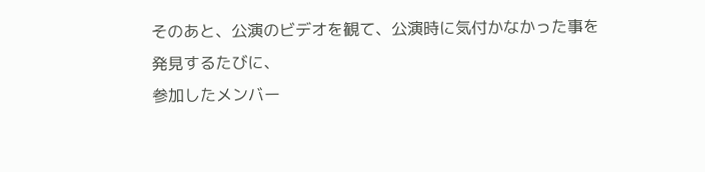そのあと、公演のビデオを観て、公演時に気付かなかった事を発見するたびに、
参加したメンバー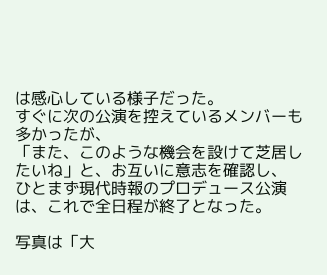は感心している様子だった。
すぐに次の公演を控えているメンバーも多かったが、
「また、このような機会を設けて芝居したいね」と、お互いに意志を確認し、
ひとまず現代時報のプロデュース公演は、これで全日程が終了となった。

写真は「大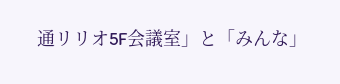通リリオ5F会議室」と「みんな」